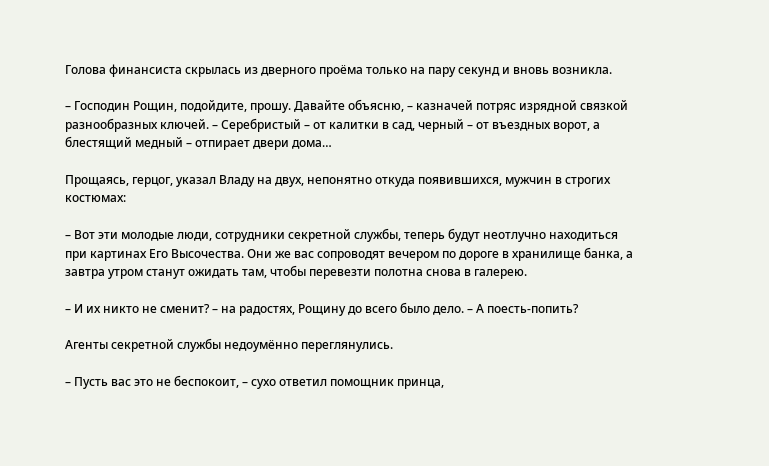Голова финансиста скрылась из дверного проёма только на пару секунд и вновь возникла.

– Господин Рощин, подойдите, прошу. Давайте объясню, – казначей потряс изрядной связкой разнообразных ключей. – Серебристый – от калитки в сад, черный – от въездных ворот, а блестящий медный – отпирает двери дома…

Прощаясь, герцог, указал Владу на двух, непонятно откуда появившихся, мужчин в строгих костюмах:

– Вот эти молодые люди, сотрудники секретной службы, теперь будут неотлучно находиться при картинах Его Высочества. Они же вас сопроводят вечером по дороге в хранилище банка, а завтра утром станут ожидать там, чтобы перевезти полотна снова в галерею.

– И их никто не сменит? – на радостях, Рощину до всего было дело. – А поесть-попить?

Агенты секретной службы недоумённо переглянулись.

– Пусть вас это не беспокоит, – сухо ответил помощник принца,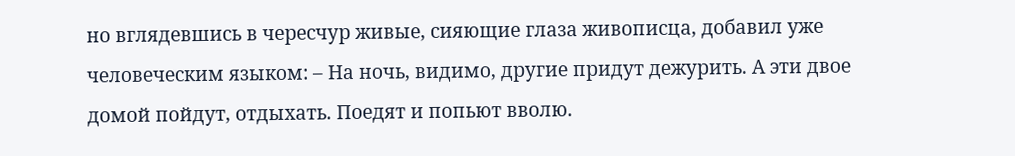но вглядевшись в чересчур живые, сияющие глаза живописца, добавил уже человеческим языком: – На ночь, видимо, другие придут дежурить. А эти двое домой пойдут, отдыхать. Поедят и попьют вволю.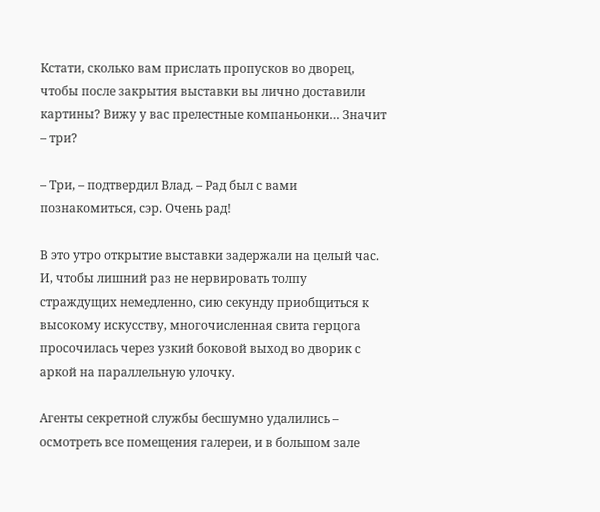Кстати, сколько вам прислать пропусков во дворец, чтобы после закрытия выставки вы лично доставили картины? Вижу у вас прелестные компаньонки… Значит – три?

– Три, – подтвердил Влад. – Рад был с вами познакомиться, сэр. Очень рад!

В это утро открытие выставки задержали на целый час. И, чтобы лишний раз не нервировать толпу страждущих немедленно, сию секунду приобщиться к высокому искусству, многочисленная свита герцога просочилась через узкий боковой выход во дворик с аркой на параллельную улочку.

Агенты секретной службы бесшумно удалились – осмотреть все помещения галереи, и в большом зале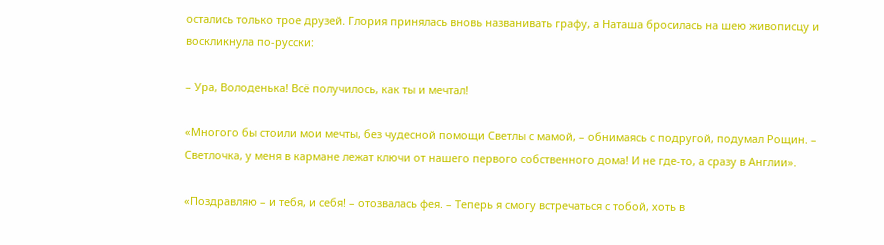остались только трое друзей. Глория принялась вновь названивать графу, а Наташа бросилась на шею живописцу и воскликнула по-русски:

– Ура, Володенька! Всё получилось, как ты и мечтал!

«Многого бы стоили мои мечты, без чудесной помощи Светлы с мамой, – обнимаясь с подругой, подумал Рощин. – Светлочка, у меня в кармане лежат ключи от нашего первого собственного дома! И не где-то, а сразу в Англии».

«Поздравляю – и тебя, и себя! – отозвалась фея. – Теперь я смогу встречаться с тобой, хоть в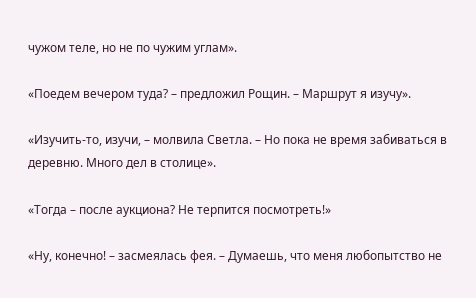чужом теле, но не по чужим углам».

«Поедем вечером туда? – предложил Рощин. – Маршрут я изучу».

«Изучить-то, изучи, – молвила Светла. – Но пока не время забиваться в деревню. Много дел в столице».

«Тогда – после аукциона? Не терпится посмотреть!»

«Ну, конечно! – засмеялась фея. – Думаешь, что меня любопытство не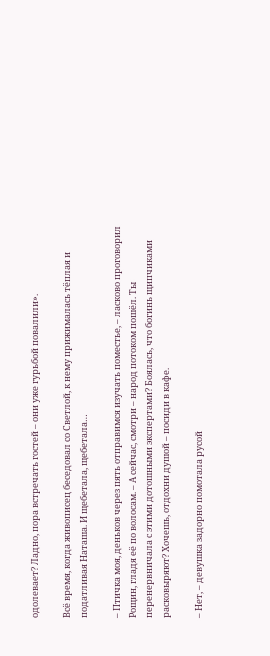одолевает? Ладно, пора встречать гостей – они уже гурьбой повалили».

Всё время, когда живописец беседовал со Светлой, к нему прижималась тёплая и податливая Наташа. И щебетала, щебетала…

– Птичка моя, деньков через пять отправимся изучать поместье, – ласково проговорил Рощин, гладя её по волосам. – А сейчас, смотри – народ потоком пошёл. Ты перенервничала с этими дотошными экспертами? Боялась, что богинь щипчиками расковыряют? Хочешь, отдохни душой – посиди в кафе.

– Нет, – девушка задорно помотала русой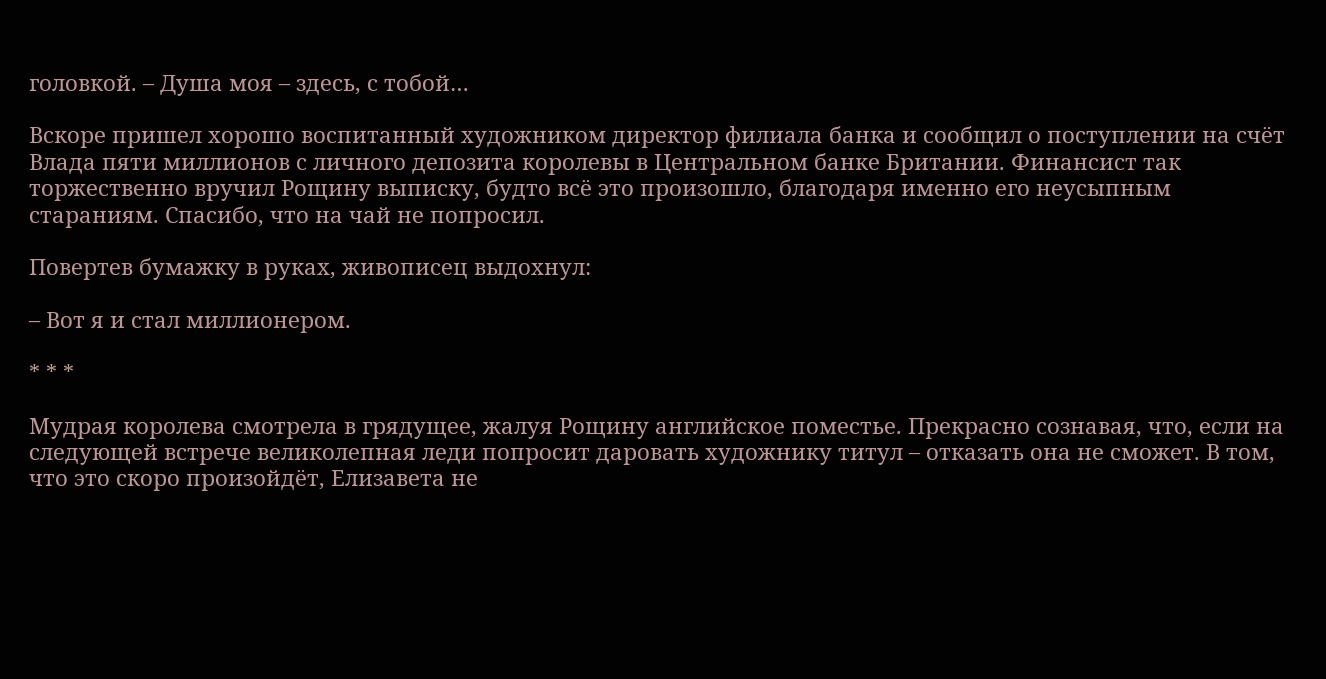головкой. – Душа моя – здесь, с тобой…

Вскоре пришел хорошо воспитанный художником директор филиала банка и сообщил о поступлении на счёт Влада пяти миллионов с личного депозита королевы в Центральном банке Британии. Финансист так торжественно вручил Рощину выписку, будто всё это произошло, благодаря именно его неусыпным стараниям. Спасибо, что на чай не попросил.

Повертев бумажку в руках, живописец выдохнул:

– Вот я и стал миллионером.

* * *

Мудрая королева смотрела в грядущее, жалуя Рощину английское поместье. Прекрасно сознавая, что, если на следующей встрече великолепная леди попросит даровать художнику титул – отказать она не сможет. В том, что это скоро произойдёт, Елизавета не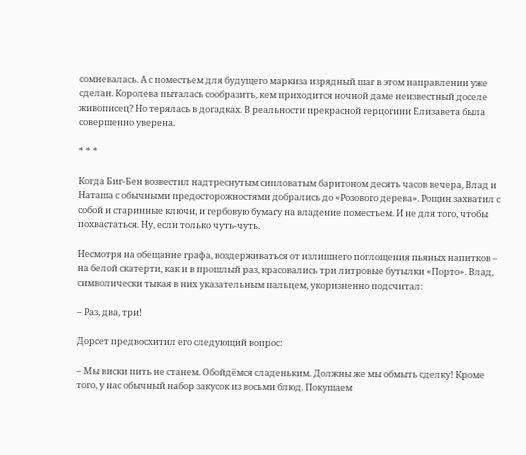сомневалась. А с поместьем для будущего маркиза изрядный шаг в этом направлении уже сделан. Королева пыталась сообразить, кем приходится ночной даме неизвестный доселе живописец? Но терялась в догадках. В реальности прекрасной герцогини Елизавета была совершенно уверена.

* * *

Когда Биг-Бен возвестил надтреснутым сипловатым баритоном десять часов вечера, Влад и Наташа с обычными предосторожностями добрались до «Розового дерева». Рощин захватил с собой и старинные ключи, и гербовую бумагу на владение поместьем. И не для того, чтобы похвастаться. Ну, если только чуть-чуть.

Несмотря на обещание графа, воздерживаться от излишнего поглощения пьяных напитков – на белой скатерти, как и в прошлый раз, красовались три литровые бутылки «Порто». Влад, символически тыкая в них указательным пальцем, укоризненно подсчитал:

– Раз, два, три!

Дорсет предвосхитил его следующий вопрос:

– Мы виски пить не станем. Обойдёмся сладеньким. Должны же мы обмыть сделку! Кроме того, у нас обычный набор закусок из восьми блюд. Покушаем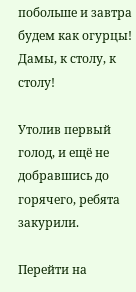побольше и завтра будем как огурцы! Дамы, к столу, к столу!

Утолив первый голод, и ещё не добравшись до горячего, ребята закурили.

Перейти на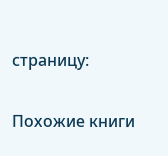страницу:

Похожие книги